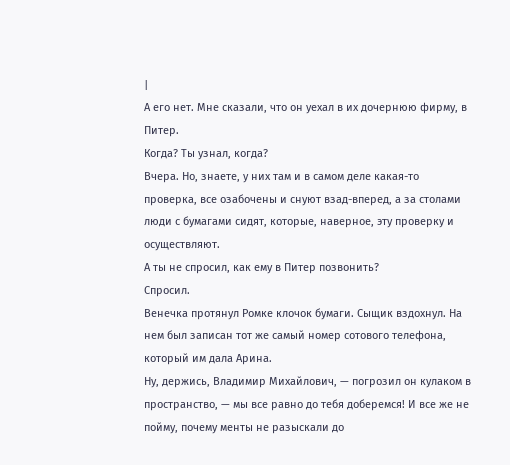|
А его нет. Мне сказали, что он уехал в их дочернюю фирму, в Питер.
Когда? Ты узнал, когда?
Вчера. Но, знаете, у них там и в самом деле какая-то проверка, все озабочены и снуют взад-вперед, а за столами люди с бумагами сидят, которые, наверное, эту проверку и осуществляют.
А ты не спросил, как ему в Питер позвонить?
Спросил.
Венечка протянул Ромке клочок бумаги. Сыщик вздохнул. На нем был записан тот же самый номер сотового телефона, который им дала Арина.
Ну, держись, Владимир Михайлович, — погрозил он кулаком в пространство, — мы все равно до тебя доберемся! И все же не пойму, почему менты не разыскали до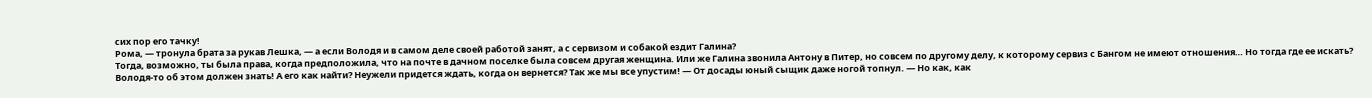сих пор его тачку!
Рома, — тронула брата за рукав Лешка, — а если Володя и в самом деле своей работой занят, а с сервизом и собакой ездит Галина?
Тогда, возможно, ты была права, когда предположила, что на почте в дачном поселке была совсем другая женщина. Или же Галина звонила Антону в Питер, но совсем по другому делу, к которому сервиз с Бангом не имеют отношения… Но тогда где ее искать? Володя-то об этом должен знать! А его как найти? Неужели придется ждать, когда он вернется? Так же мы все упустим! — От досады юный сыщик даже ногой топнул. — Но как, как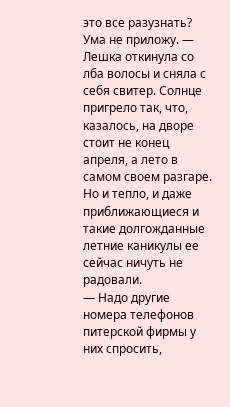это все разузнать?
Ума не приложу. — Лешка откинула со лба волосы и сняла с себя свитер. Солнце пригрело так, что, казалось, на дворе стоит не конец апреля, а лето в самом своем разгаре. Но и тепло, и даже приближающиеся и такие долгожданные летние каникулы ее сейчас ничуть не радовали.
— Надо другие номера телефонов питерской фирмы у них спросить,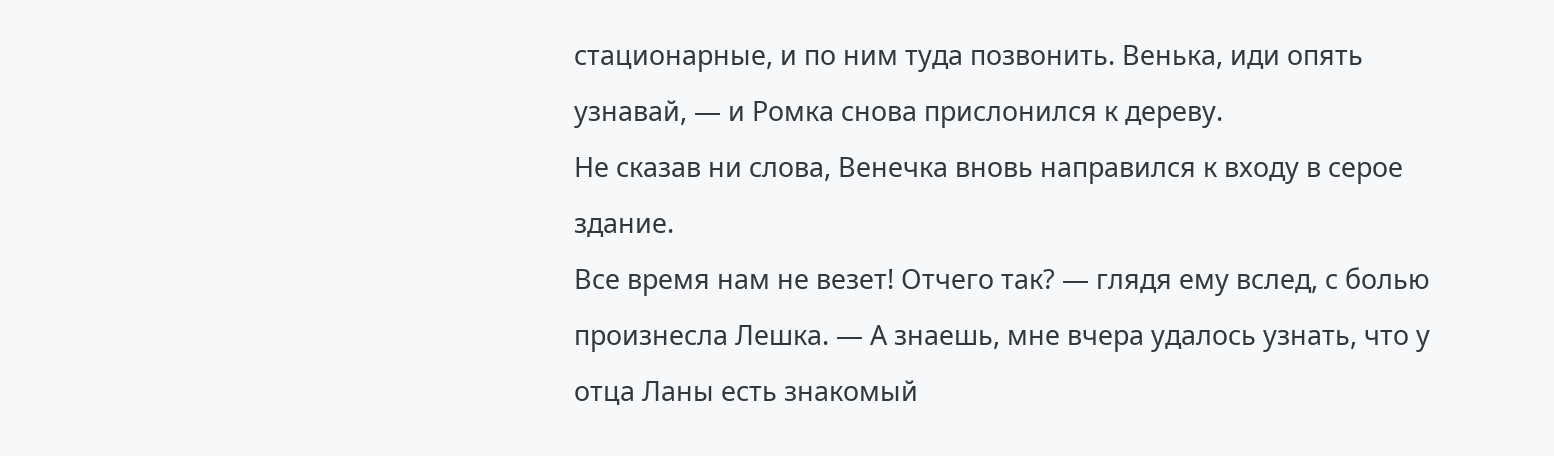стационарные, и по ним туда позвонить. Венька, иди опять узнавай, — и Ромка снова прислонился к дереву.
Не сказав ни слова, Венечка вновь направился к входу в серое здание.
Все время нам не везет! Отчего так? — глядя ему вслед, с болью произнесла Лешка. — А знаешь, мне вчера удалось узнать, что у отца Ланы есть знакомый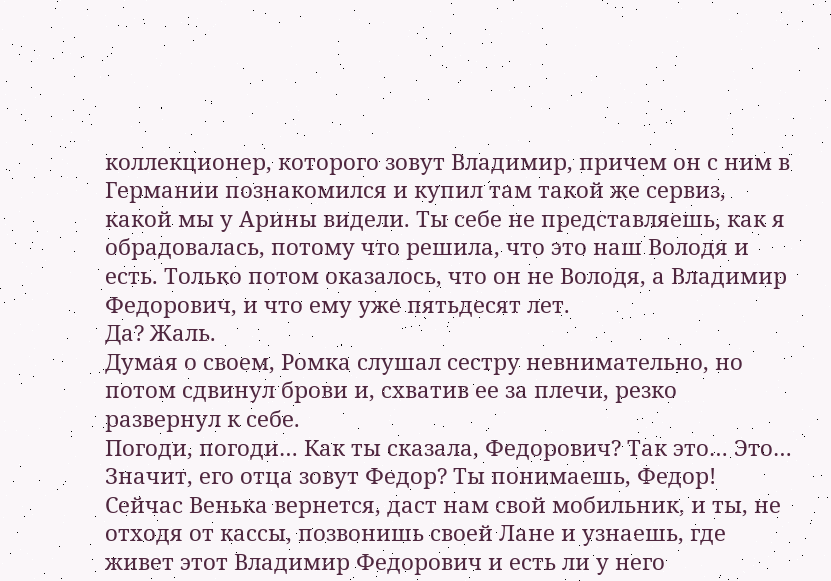коллекционер, которого зовут Владимир, причем он с ним в Германии познакомился и купил там такой же сервиз, какой мы у Арины видели. Ты себе не представляешь, как я обрадовалась, потому что решила, что это наш Володя и есть. Только потом оказалось, что он не Володя, а Владимир Федорович, и что ему уже пятьдесят лет.
Да? Жаль.
Думая о своем, Ромка слушал сестру невнимательно, но потом сдвинул брови и, схватив ее за плечи, резко развернул к себе.
Погоди, погоди… Как ты сказала, Федорович? Так это… Это… Значит, его отца зовут Федор? Ты понимаешь, Федор! Сейчас Венька вернется, даст нам свой мобильник, и ты, не отходя от кассы, позвонишь своей Лане и узнаешь, где живет этот Владимир Федорович и есть ли у него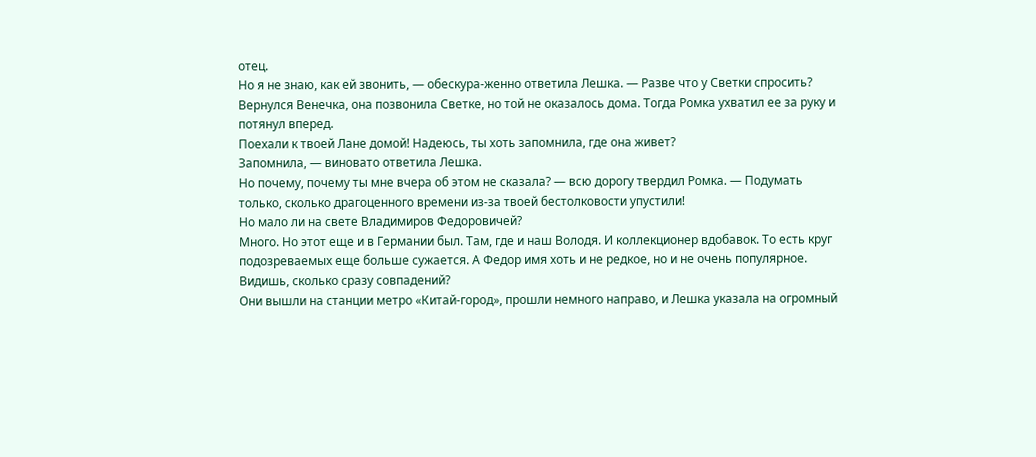отец.
Но я не знаю, как ей звонить, — обескура-женно ответила Лешка. — Разве что у Светки спросить?
Вернулся Венечка, она позвонила Светке, но той не оказалось дома. Тогда Ромка ухватил ее за руку и потянул вперед.
Поехали к твоей Лане домой! Надеюсь, ты хоть запомнила, где она живет?
Запомнила, — виновато ответила Лешка.
Но почему, почему ты мне вчера об этом не сказала? — всю дорогу твердил Ромка. — Подумать только, сколько драгоценного времени из-за твоей бестолковости упустили!
Но мало ли на свете Владимиров Федоровичей?
Много. Но этот еще и в Германии был. Там, где и наш Володя. И коллекционер вдобавок. То есть круг подозреваемых еще больше сужается. А Федор имя хоть и не редкое, но и не очень популярное. Видишь, сколько сразу совпадений?
Они вышли на станции метро «Китай-город», прошли немного направо, и Лешка указала на огромный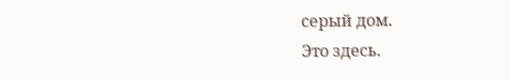серый дом.
Это здесь.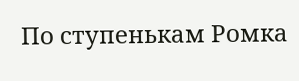По ступенькам Ромка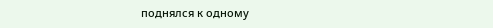поднялся к одному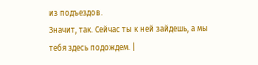из подъездов.
Значит, так. Сейчас ты к ней зайдешь, а мы тебя здесь подождем. |